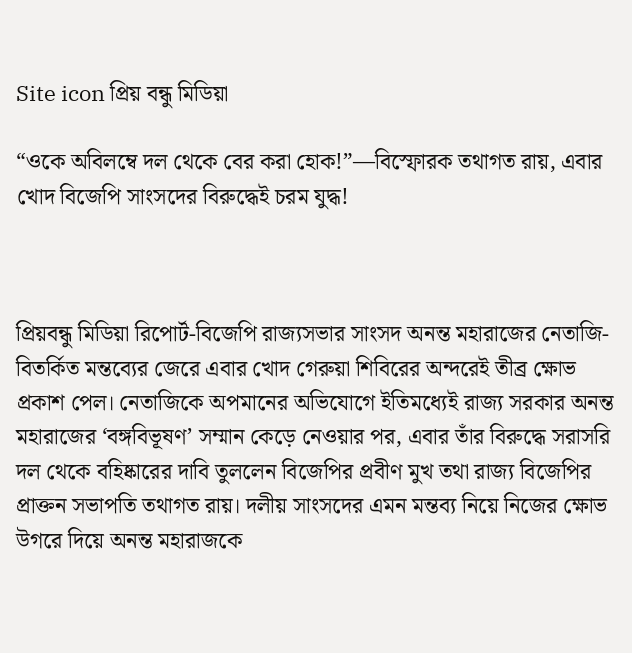Site icon প্রিয় বন্ধু মিডিয়া

“ওকে অবিলম্বে দল থেকে বের করা হোক!”—বিস্ফোরক তথাগত রায়, এবার খোদ বিজেপি সাংসদের বিরুদ্ধেই চরম যুদ্ধ!



প্রিয়বন্ধু মিডিয়া রিপোর্ট-বিজেপি রাজ্যসভার সাংসদ অনন্ত মহারাজের নেতাজি-বিতর্কিত মন্তব্যের জেরে এবার খোদ গেরুয়া শিবিরের অন্দরেই তীব্র ক্ষোভ প্রকাশ পেল। নেতাজিকে অপমানের অভিযোগে ইতিমধ্যেই রাজ্য সরকার অনন্ত মহারাজের ‘বঙ্গবিভূষণ’ সম্মান কেড়ে নেওয়ার পর, এবার তাঁর বিরুদ্ধে সরাসরি দল থেকে বহিষ্কারের দাবি তুললেন বিজেপির প্রবীণ মুখ তথা রাজ্য বিজেপির প্রাক্তন সভাপতি তথাগত রায়। দলীয় সাংসদের এমন মন্তব্য নিয়ে নিজের ক্ষোভ উগরে দিয়ে অনন্ত মহারাজকে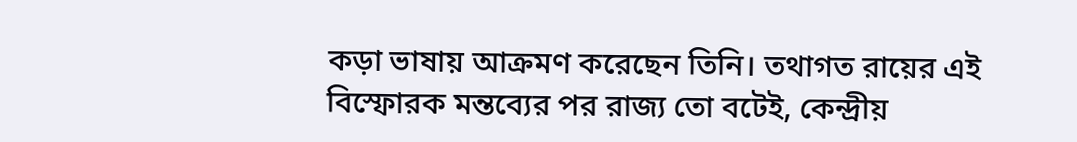কড়া ভাষায় আক্রমণ করেছেন তিনি। তথাগত রায়ের এই বিস্ফোরক মন্তব্যের পর রাজ্য তো বটেই, কেন্দ্রীয়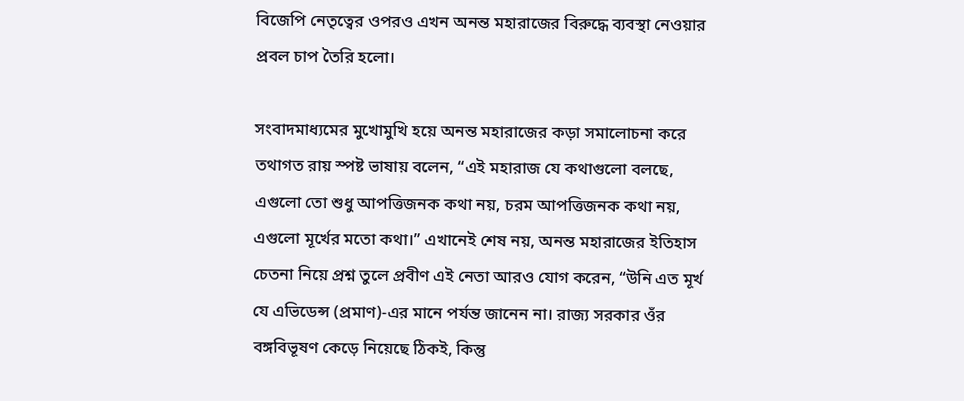বিজেপি নেতৃত্বের ওপরও এখন অনন্ত মহারাজের বিরুদ্ধে ব্যবস্থা নেওয়ার প্রবল চাপ তৈরি হলো।

সংবাদমাধ্যমের মুখোমুখি হয়ে অনন্ত মহারাজের কড়া সমালোচনা করে তথাগত রায় স্পষ্ট ভাষায় বলেন, “এই মহারাজ যে কথাগুলো বলছে, এগুলো তো শুধু আপত্তিজনক কথা নয়, চরম আপত্তিজনক কথা নয়, এগুলো মূর্খের মতো কথা।” এখানেই শেষ নয়, অনন্ত মহারাজের ইতিহাস চেতনা নিয়ে প্রশ্ন তুলে প্রবীণ এই নেতা আরও যোগ করেন, “উনি এত মূর্খ যে এভিডেন্স (প্রমাণ)-এর মানে পর্যন্ত জানেন না। রাজ্য সরকার ওঁর বঙ্গবিভূষণ কেড়ে নিয়েছে ঠিকই, কিন্তু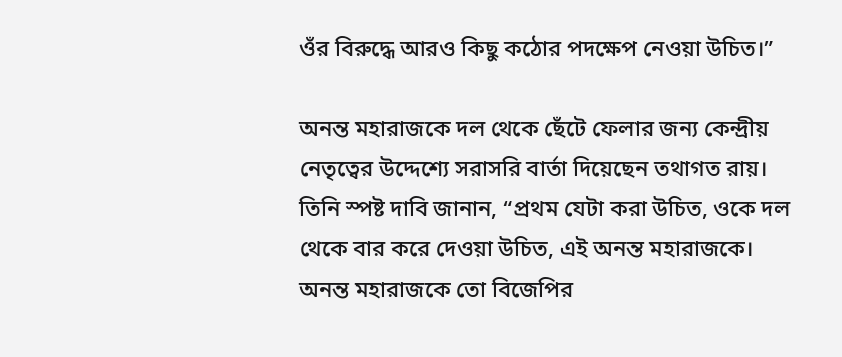ওঁর বিরুদ্ধে আরও কিছু কঠোর পদক্ষেপ নেওয়া উচিত।”

অনন্ত মহারাজকে দল থেকে ছেঁটে ফেলার জন্য কেন্দ্রীয় নেতৃত্বের উদ্দেশ্যে সরাসরি বার্তা দিয়েছেন তথাগত রায়। তিনি স্পষ্ট দাবি জানান, “প্রথম যেটা করা উচিত, ওকে দল থেকে বার করে দেওয়া উচিত, এই অনন্ত মহারাজকে। অনন্ত মহারাজকে তো বিজেপির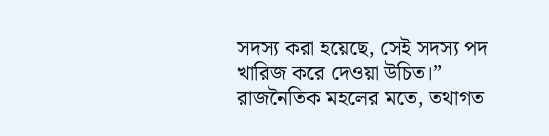সদস্য করা হয়েছে, সেই সদস্য পদ খারিজ করে দেওয়া উচিত।” রাজনৈতিক মহলের মতে, তথাগত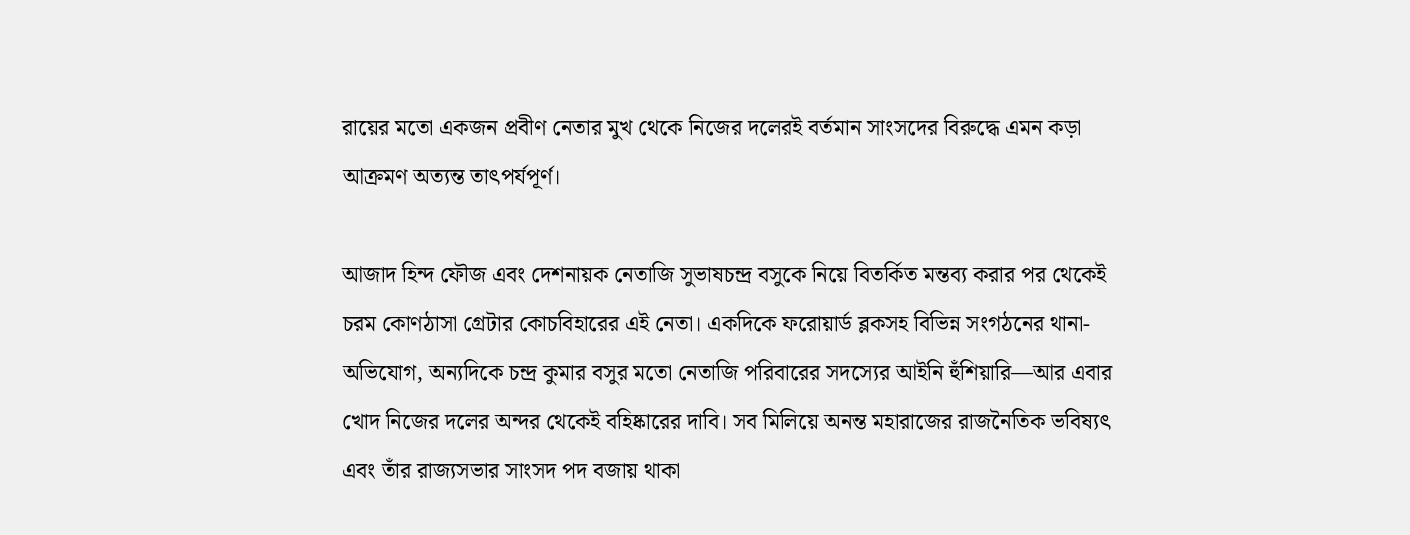রায়ের মতো একজন প্রবীণ নেতার মুখ থেকে নিজের দলেরই বর্তমান সাংসদের বিরুদ্ধে এমন কড়া আক্রমণ অত্যন্ত তাৎপর্যপূর্ণ।

আজাদ হিন্দ ফৌজ এবং দেশনায়ক নেতাজি সুভাষচন্দ্র বসুকে নিয়ে বিতর্কিত মন্তব্য করার পর থেকেই চরম কোণঠাসা গ্রেটার কোচবিহারের এই নেতা। একদিকে ফরোয়ার্ড ব্লকসহ বিভিন্ন সংগঠনের থানা-অভিযোগ, অন্যদিকে চন্দ্র কুমার বসুর মতো নেতাজি পরিবারের সদস্যের আইনি হুঁশিয়ারি—আর এবার খোদ নিজের দলের অন্দর থেকেই বহিষ্কারের দাবি। সব মিলিয়ে অনন্ত মহারাজের রাজনৈতিক ভবিষ্যৎ এবং তাঁর রাজ্যসভার সাংসদ পদ বজায় থাকা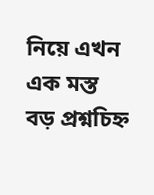নিয়ে এখন এক মস্ত বড় প্রশ্নচিহ্ন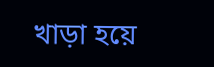খাড়া হয়ে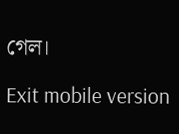গেল।

Exit mobile version